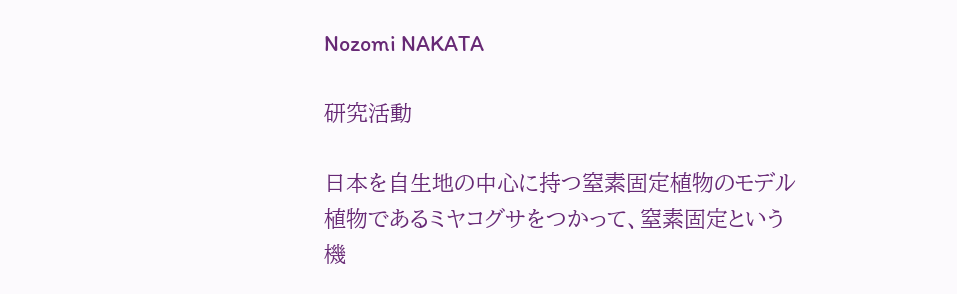Nozomi NAKATA

研究活動

日本を自生地の中心に持つ窒素固定植物のモデル植物であるミヤコグサをつかって、窒素固定という機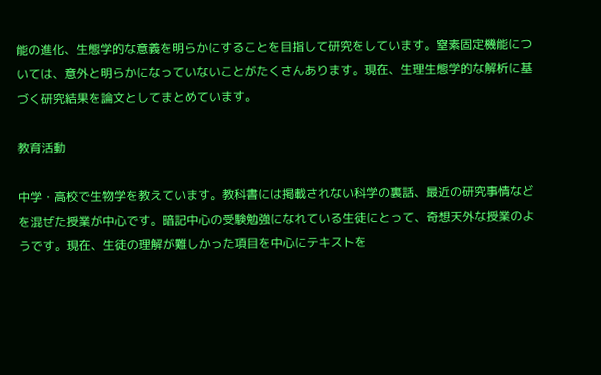能の進化、生態学的な意義を明らかにすることを目指して研究をしています。窒素固定機能については、意外と明らかになっていないことがたくさんあります。現在、生理生態学的な解析に基づく研究結果を論文としてまとめています。

教育活動

中学・高校で生物学を教えています。教科書には掲載されない科学の裏話、最近の研究事情などを混ぜた授業が中心です。暗記中心の受験勉強になれている生徒にとって、奇想天外な授業のようです。現在、生徒の理解が難しかった項目を中心にテキストを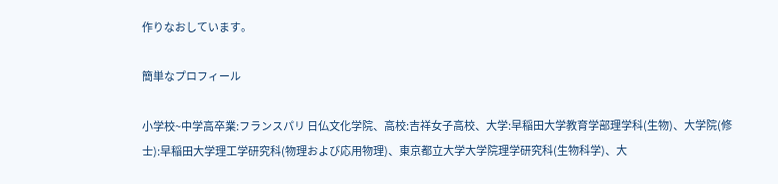作りなおしています。

簡単なプロフィール

小学校~中学高卒業:フランスパリ 日仏文化学院、高校:吉祥女子高校、大学:早稲田大学教育学部理学科(生物)、大学院(修士):早稲田大学理工学研究科(物理および応用物理)、東京都立大学大学院理学研究科(生物科学)、大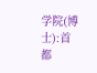学院(博士):首都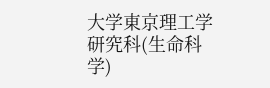大学東京理工学研究科(生命科学)